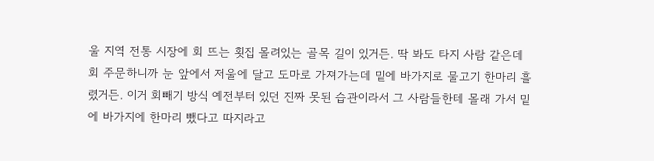울 지역 전통 시장에 회 뜨는 횟집 몰려있는 골목 길이 있거든. 딱 봐도 타지 사람 같은데 회 주문하니까 눈 앞에서 저울에 달고 도마로 가져가는데 밑에 바가지로 물고기 한마리 흘렸거든. 이거 회빼기 방식 예전부터 있던 진짜 못된 습관이라서 그 사람들한테 몰래 가서 밑에 바가지에 한마리 뺐다고 따지라고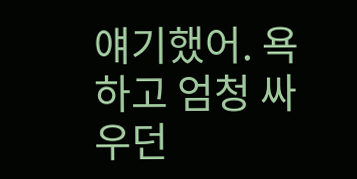얘기했어. 욕하고 엄청 싸우던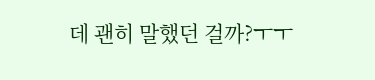데 괜히 말했던 걸까?ㅜㅜ